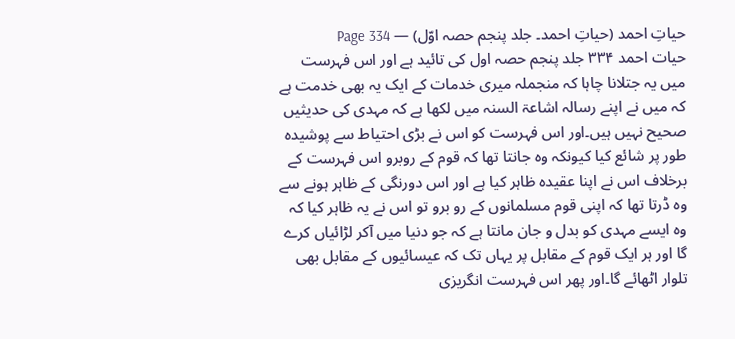حیاتِ احمد (حیاتِ احمد۔ جلد پنجم حصہ اوّل) — Page 334
حیات احمد ۳۳۴ جلد پنجم حصہ اول کی تائید ہے اور اس فہرست میں یہ جتلانا چاہا کہ منجملہ میری خدمات کے ایک یہ بھی خدمت ہے کہ میں نے اپنے رسالہ اشاعۃ السنہ میں لکھا ہے کہ مہدی کی حدیثیں صحیح نہیں ہیں۔اور اس فہرست کو اس نے بڑی احتیاط سے پوشیدہ طور پر شائع کیا کیونکہ وہ جانتا تھا کہ قوم کے روبرو اس فہرست کے برخلاف اس نے اپنا عقیدہ ظاہر کیا ہے اور اس دورنگی کے ظاہر ہونے سے وہ ڈرتا تھا کہ اپنی قوم مسلمانوں کے رو برو تو اس نے یہ ظاہر کیا کہ وہ ایسے مہدی کو بدل و جان مانتا ہے کہ جو دنیا میں آکر لڑائیاں کرے گا اور ہر ایک قوم کے مقابل پر یہاں تک کہ عیسائیوں کے مقابل بھی تلوار اٹھائے گا۔اور پھر اس فہرست انگریزی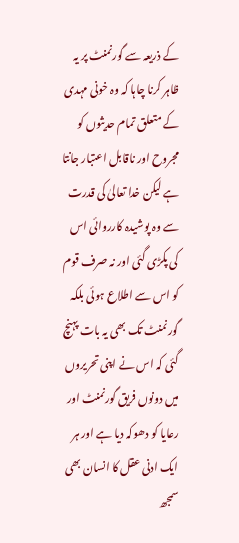کے ذریعہ سے گورنمنٹ پر یہ ظاہر کرنا چاہا کہ وہ خونی مہدی کے متعلق تمام حدیثوں کو مجروح اور ناقابل اعتبار جانتا ہے لیکن خدا تعالیٰ کی قدرت سے وہ پوشیدہ کارروائی اس کی پکڑی گئی اور نہ صرف قوم کو اس سے اطلاع ہوئی بلکہ گورنمنٹ تک بھی یہ بات پہنچ گئی کہ اس نے اپنی تحریروں میں دونوں فریق گورنمنٹ اور رعایا کو دھوکہ دیا ہے اور ہر ایک ادنی عقل کا انسان بھی سمجھ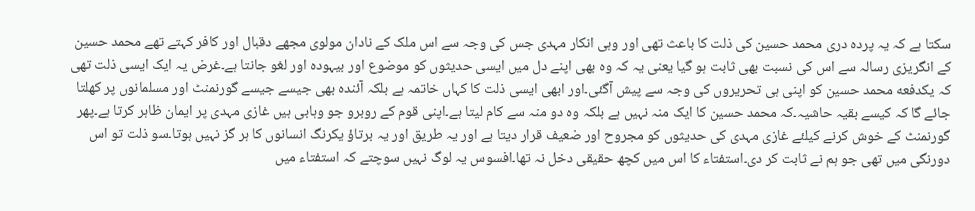سکتا ہے کہ یہ پردہ دری محمد حسین کی ذلت کا باعث تھی اور وہی انکار مہدی جس کی وجہ سے اس ملک کے نادان مولوی مجھے دقبال اور کافر کہتے تھے محمد حسین کے انگریزی رسالہ سے اس کی نسبت بھی ثابت ہو گیا یعنی یہ کہ وہ بھی اپنے دل میں ایسی حدیثوں کو موضوع اور بیہودہ اور لغو جانتا ہے۔غرض یہ ایک ایسی ذلت تھی کہ یکدفعه محمد حسین کو اپنی ہی تحریروں کی وجہ سے پیش آگئی۔اور ابھی ایسی ذلت کا کہاں خاتمہ ہے بلکہ آئندہ بھی جیسے جیسے گورنمنٹ اور مسلمانوں پر کھلتا جائے گا کہ کیسے بقیہ حاشیہ۔کہ محمد حسین کا ایک منہ نہیں ہے بلکہ وہ دو منہ سے کام لیتا ہے۔اپنی قوم کے روبرو جو وہابی ہیں غازی مہدی پر ایمان ظاہر کرتا ہے۔پھر گورنمنٹ کے خوش کرنے کیلئے غازی مہدی کی حدیثوں کو مجروح اور ضعیف قرار دیتا ہے اور یہ طریق اور یہ برتاؤ یکرنگ انسانوں کا ہر گز نہیں ہوتا۔سو ذلت تو اس دورنگی میں تھی جو ہم نے ثابت کر دی۔استفتاء کا اس میں کچھ حقیقی دخل نہ تھا۔افسوس یہ لوگ نہیں سوچتے کہ استفتاء میں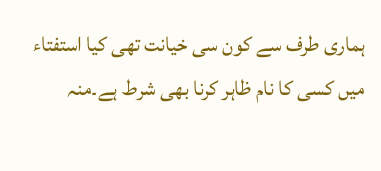ہماری طرف سے کون سی خیانت تھی کیا استفتاء میں کسی کا نام ظاہر کرنا بھی شرط ہے۔منہ